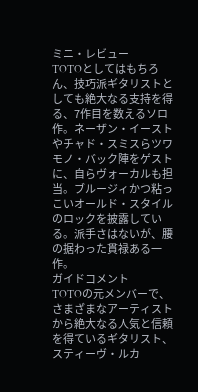ミニ・レビュー
TOTOとしてはもちろん、技巧派ギタリストとしても絶大なる支持を得る、7作目を数えるソロ作。ネーザン・イーストやチャド・スミスらツワモノ・バック陣をゲストに、自らヴォーカルも担当。ブルージィかつ粘っこいオールド・スタイルのロックを披露している。派手さはないが、腰の据わった貫禄ある一作。
ガイドコメント
TOTOの元メンバーで、さまざまなアーティストから絶大なる人気と信頼を得ているギタリスト、スティーヴ・ルカ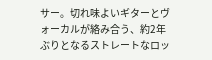サー。切れ味よいギターとヴォーカルが絡み合う、約2年ぶりとなるストレートなロッ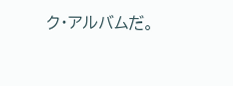ク・アルバムだ。